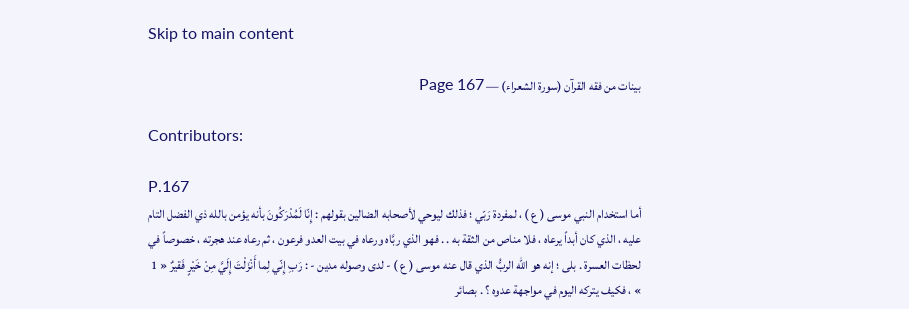Skip to main content

بينات من فقه القرآن (سورة الشعراء) — Page 167

Contributors:

P.167
أما استخدام النبي موسى ( ع ) ، لمفردة رَبّي ؛ فذلك ليوحي لأصحابه الضالين بقولهم : إِنّا لَمُدْرَكُونَ بأنه يؤمن بالله ذي الفضل التام عليه ، الذي كان أبداً يرعاه ، فلا مناص من الثقة به . . فهو الذي ربَّاه ورعاه في بيت العدو فرعون ، ثم رعاه عند هجرته ، خصوصاً في لحظات العسرة . بلى ؛ إنه هو الله الربُّ الذي قال عنه موسى ( ع ) - لدى وصوله مدين - : رَبِ إِنّي لِما أَنْزَلْتَ إِلَيَّ مِنْ خَيْرٍ فَقيرٌ « 1 » ، فكيف يتركه اليوم في مواجهة عدوه ؟ . بصائر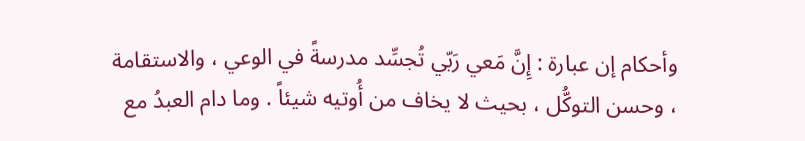وأحكام إن عبارة : إِنَّ مَعي رَبّي تُجسِّد مدرسةً في الوعي ، والاستقامة ، وحسن التوكُّل ، بحيث لا يخاف من أُوتيه شيئاً . وما دام العبدُ مع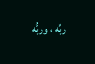ربِّه ، وربُّه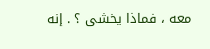معه ، فماذا يخشى ؟ . إنه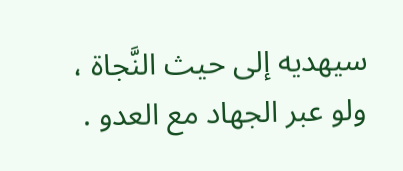سيهديه إلى حيث النَّجاة ، ولو عبر الجهاد مع العدو .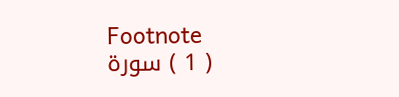Footnote
( 1 ) سورة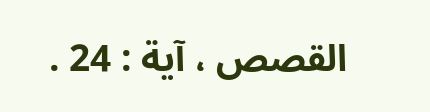القصص ، آية : 24 .